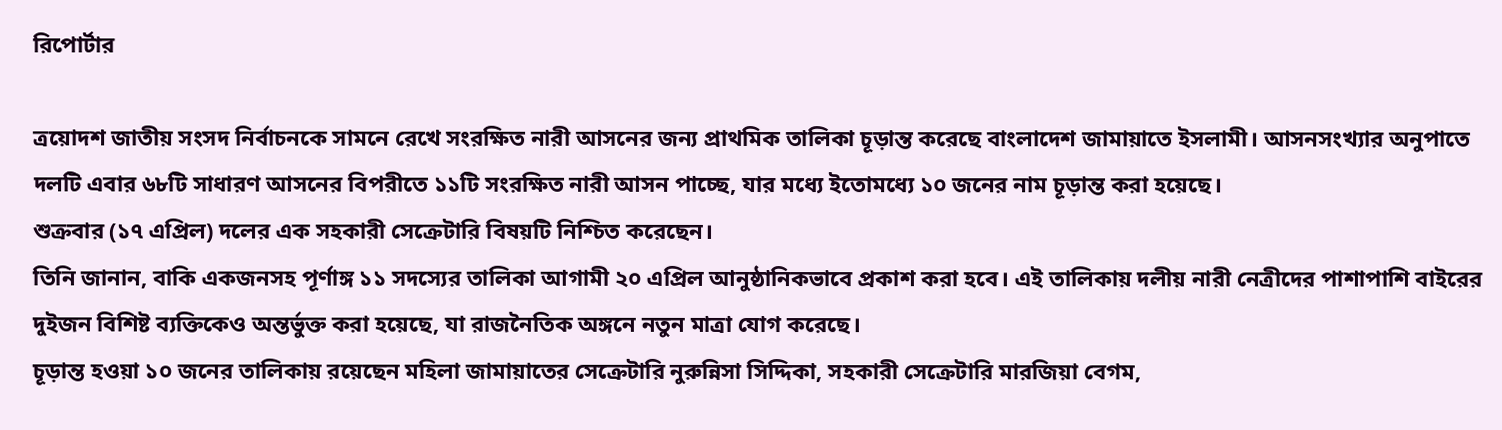রিপোর্টার

ত্রয়োদশ জাতীয় সংসদ নির্বাচনকে সামনে রেখে সংরক্ষিত নারী আসনের জন্য প্রাথমিক তালিকা চূড়ান্ত করেছে বাংলাদেশ জামায়াতে ইসলামী। আসনসংখ্যার অনুপাতে দলটি এবার ৬৮টি সাধারণ আসনের বিপরীতে ১১টি সংরক্ষিত নারী আসন পাচ্ছে, যার মধ্যে ইতোমধ্যে ১০ জনের নাম চূড়ান্ত করা হয়েছে।
শুক্রবার (১৭ এপ্রিল) দলের এক সহকারী সেক্রেটারি বিষয়টি নিশ্চিত করেছেন।
তিনি জানান, বাকি একজনসহ পূর্ণাঙ্গ ১১ সদস্যের তালিকা আগামী ২০ এপ্রিল আনুষ্ঠানিকভাবে প্রকাশ করা হবে। এই তালিকায় দলীয় নারী নেত্রীদের পাশাপাশি বাইরের দুইজন বিশিষ্ট ব্যক্তিকেও অন্তর্ভুক্ত করা হয়েছে, যা রাজনৈতিক অঙ্গনে নতুন মাত্রা যোগ করেছে।
চূড়ান্ত হওয়া ১০ জনের তালিকায় রয়েছেন মহিলা জামায়াতের সেক্রেটারি নুরুন্নিসা সিদ্দিকা, সহকারী সেক্রেটারি মারজিয়া বেগম,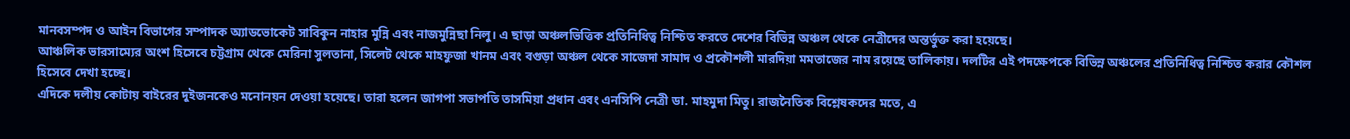মানবসম্পদ ও আইন বিভাগের সম্পাদক অ্যাডভোকেট সাবিকুন নাহার মুন্নি এবং নাজমুন্নিছা নিলু। এ ছাড়া অঞ্চলভিত্তিক প্রতিনিধিত্ব নিশ্চিত করতে দেশের বিভিন্ন অঞ্চল থেকে নেত্রীদের অন্তর্ভুক্ত করা হয়েছে।
আঞ্চলিক ভারসাম্যের অংশ হিসেবে চট্টগ্রাম থেকে মেরিনা সুলতানা, সিলেট থেকে মাহফুজা খানম এবং বগুড়া অঞ্চল থেকে সাজেদা সামাদ ও প্রকৌশলী মারদিয়া মমতাজের নাম রয়েছে তালিকায়। দলটির এই পদক্ষেপকে বিভিন্ন অঞ্চলের প্রতিনিধিত্ব নিশ্চিত করার কৌশল হিসেবে দেখা হচ্ছে।
এদিকে দলীয় কোটায় বাইরের দুইজনকেও মনোনয়ন দেওয়া হয়েছে। তারা হলেন জাগপা সভাপতি তাসমিয়া প্রধান এবং এনসিপি নেত্রী ডা. মাহমুদা মিতু। রাজনৈতিক বিশ্লেষকদের মতে, এ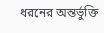ধরনের অন্তর্ভুক্তি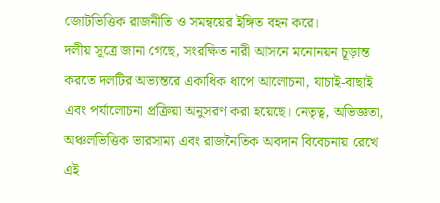জোটভিত্তিক রাজনীতি ও সমন্বয়ের ইঙ্গিত বহন করে।
দলীয় সূত্রে জানা গেছে, সংরক্ষিত নারী আসনে মনোনয়ন চূড়ান্ত করতে দলটির অভ্যন্তরে একাধিক ধাপে আলোচনা, যাচাই-বাছাই এবং পর্যালোচনা প্রক্রিয়া অনুসরণ করা হয়েছে। নেতৃত্ব, অভিজ্ঞতা, অঞ্চলভিত্তিক ভারসাম্য এবং রাজনৈতিক অবদান বিবেচনায় রেখে এই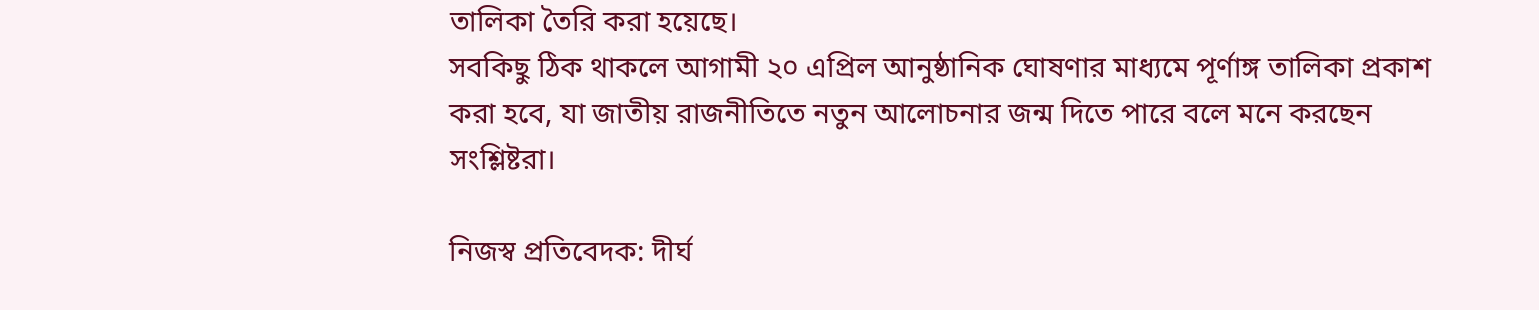তালিকা তৈরি করা হয়েছে।
সবকিছু ঠিক থাকলে আগামী ২০ এপ্রিল আনুষ্ঠানিক ঘোষণার মাধ্যমে পূর্ণাঙ্গ তালিকা প্রকাশ করা হবে, যা জাতীয় রাজনীতিতে নতুন আলোচনার জন্ম দিতে পারে বলে মনে করছেন সংশ্লিষ্টরা।

নিজস্ব প্রতিবেদক: দীর্ঘ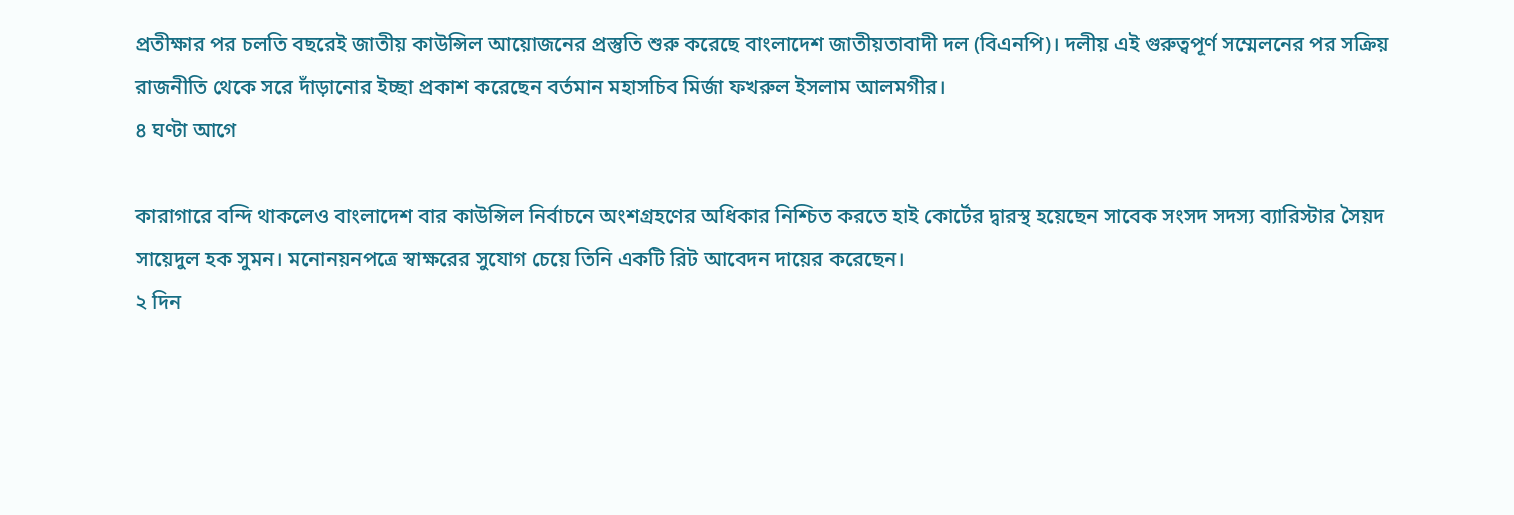প্রতীক্ষার পর চলতি বছরেই জাতীয় কাউন্সিল আয়োজনের প্রস্তুতি শুরু করেছে বাংলাদেশ জাতীয়তাবাদী দল (বিএনপি)। দলীয় এই গুরুত্বপূর্ণ সম্মেলনের পর সক্রিয় রাজনীতি থেকে সরে দাঁড়ানোর ইচ্ছা প্রকাশ করেছেন বর্তমান মহাসচিব মির্জা ফখরুল ইসলাম আলমগীর।
৪ ঘণ্টা আগে

কারাগারে বন্দি থাকলেও বাংলাদেশ বার কাউন্সিল নির্বাচনে অংশগ্রহণের অধিকার নিশ্চিত করতে হাই কোর্টের দ্বারস্থ হয়েছেন সাবেক সংসদ সদস্য ব্যারিস্টার সৈয়দ সায়েদুল হক সুমন। মনোনয়নপত্রে স্বাক্ষরের সুযোগ চেয়ে তিনি একটি রিট আবেদন দায়ের করেছেন।
২ দিন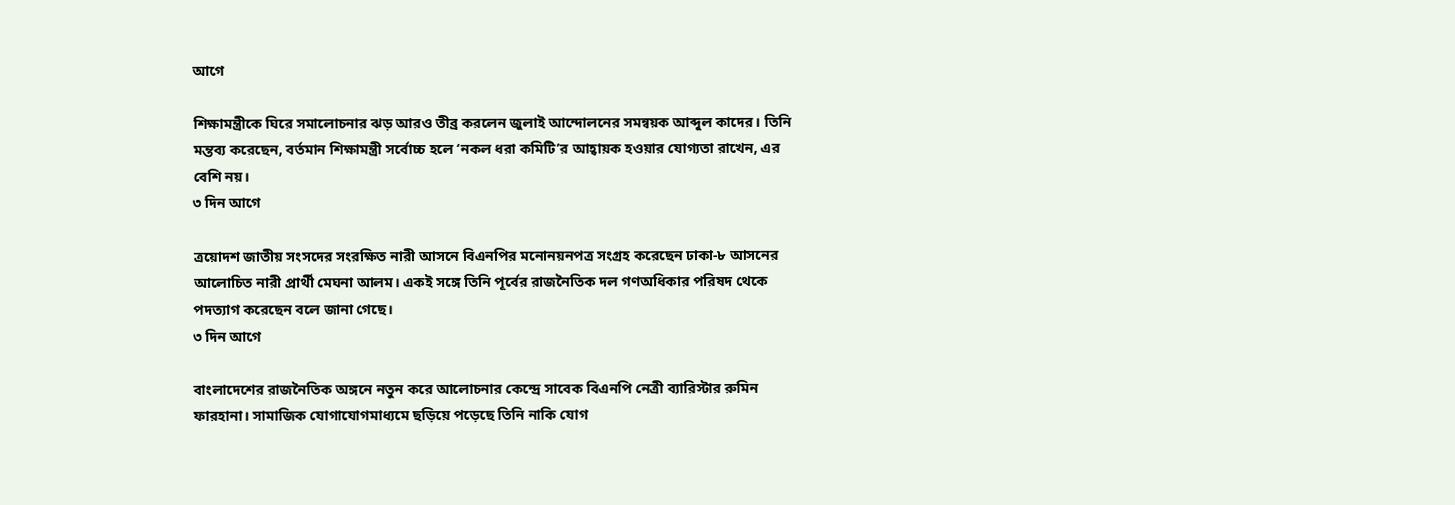আগে

শিক্ষামন্ত্রীকে ঘিরে সমালোচনার ঝড় আরও তীব্র করলেন জুলাই আন্দোলনের সমন্বয়ক আব্দুল কাদের। তিনি মন্তব্য করেছেন, বর্তমান শিক্ষামন্ত্রী সর্বোচ্চ হলে ‘নকল ধরা কমিটি’র আহ্বায়ক হওয়ার যোগ্যতা রাখেন, এর বেশি নয়।
৩ দিন আগে

ত্রয়োদশ জাতীয় সংসদের সংরক্ষিত নারী আসনে বিএনপির মনোনয়নপত্র সংগ্রহ করেছেন ঢাকা-৮ আসনের আলোচিত নারী প্রার্থী মেঘনা আলম। একই সঙ্গে তিনি পূর্বের রাজনৈতিক দল গণঅধিকার পরিষদ থেকে পদত্যাগ করেছেন বলে জানা গেছে।
৩ দিন আগে

বাংলাদেশের রাজনৈতিক অঙ্গনে নতুন করে আলোচনার কেন্দ্রে সাবেক বিএনপি নেত্রী ব্যারিস্টার রুমিন ফারহানা। সামাজিক যোগাযোগমাধ্যমে ছড়িয়ে পড়েছে তিনি নাকি যোগ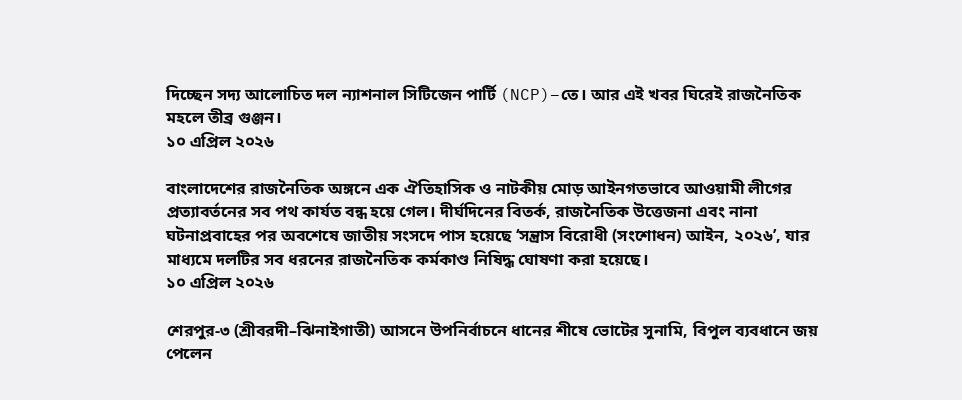দিচ্ছেন সদ্য আলোচিত দল ন্যাশনাল সিটিজেন পার্টি (NCP)–তে। আর এই খবর ঘিরেই রাজনৈতিক মহলে তীব্র গুঞ্জন।
১০ এপ্রিল ২০২৬

বাংলাদেশের রাজনৈতিক অঙ্গনে এক ঐতিহাসিক ও নাটকীয় মোড় আইনগতভাবে আওয়ামী লীগের প্রত্যাবর্তনের সব পথ কার্যত বন্ধ হয়ে গেল। দীর্ঘদিনের বিতর্ক, রাজনৈতিক উত্তেজনা এবং নানা ঘটনাপ্রবাহের পর অবশেষে জাতীয় সংসদে পাস হয়েছে ‘সন্ত্রাস বিরোধী (সংশোধন) আইন, ২০২৬’, যার মাধ্যমে দলটির সব ধরনের রাজনৈতিক কর্মকাণ্ড নিষিদ্ধ ঘোষণা করা হয়েছে।
১০ এপ্রিল ২০২৬

শেরপুর-৩ (শ্রীবরদী–ঝিনাইগাতী) আসনে উপনির্বাচনে ধানের শীষে ভোটের সুনামি, বিপুল ব্যবধানে জয় পেলেন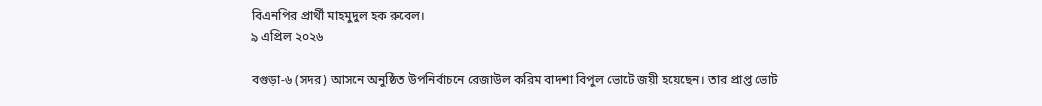বিএনপির প্রার্থী মাহমুদুল হক রুবেল।
৯ এপ্রিল ২০২৬

বগুড়া-৬ (সদর) আসনে অনুষ্ঠিত উপনির্বাচনে রেজাউল করিম বাদশা বিপুল ভোটে জয়ী হয়েছেন। তার প্রাপ্ত ভোট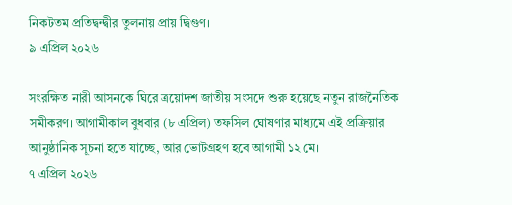নিকটতম প্রতিদ্বন্দ্বীর তুলনায় প্রায় দ্বিগুণ।
৯ এপ্রিল ২০২৬

সংরক্ষিত নারী আসনকে ঘিরে ত্রয়োদশ জাতীয় সংসদে শুরু হয়েছে নতুন রাজনৈতিক সমীকরণ। আগামীকাল বুধবার (৮ এপ্রিল) তফসিল ঘোষণার মাধ্যমে এই প্রক্রিয়ার আনুষ্ঠানিক সূচনা হতে যাচ্ছে, আর ভোটগ্রহণ হবে আগামী ১২ মে।
৭ এপ্রিল ২০২৬